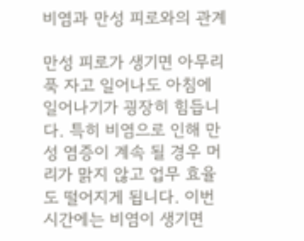비염과 만성 피로와의 관계

만성 피로가 생기면 아무리 푹 자고 일어나도 아침에 일어나기가 굉장히 힘듭니다. 특히 비염으로 인해 만성 염증이 계속 될 경우 머리가 맑지 않고 업무 효율도 떨어지게 됩니다. 이번 시간에는 비염이 생기면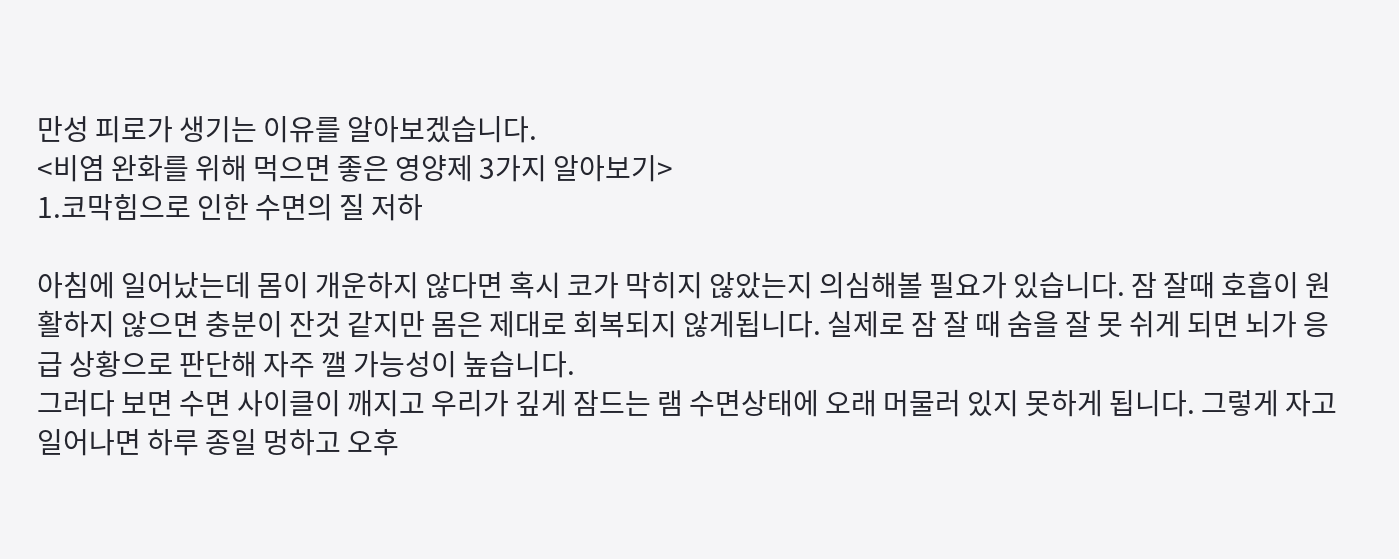만성 피로가 생기는 이유를 알아보겠습니다.
<비염 완화를 위해 먹으면 좋은 영양제 3가지 알아보기>
1.코막힘으로 인한 수면의 질 저하

아침에 일어났는데 몸이 개운하지 않다면 혹시 코가 막히지 않았는지 의심해볼 필요가 있습니다. 잠 잘때 호흡이 원활하지 않으면 충분이 잔것 같지만 몸은 제대로 회복되지 않게됩니다. 실제로 잠 잘 때 숨을 잘 못 쉬게 되면 뇌가 응급 상황으로 판단해 자주 깰 가능성이 높습니다.
그러다 보면 수면 사이클이 깨지고 우리가 깊게 잠드는 램 수면상태에 오래 머물러 있지 못하게 됩니다. 그렇게 자고 일어나면 하루 종일 멍하고 오후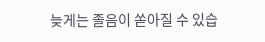늦게는 졸음이 쏟아질 수 있습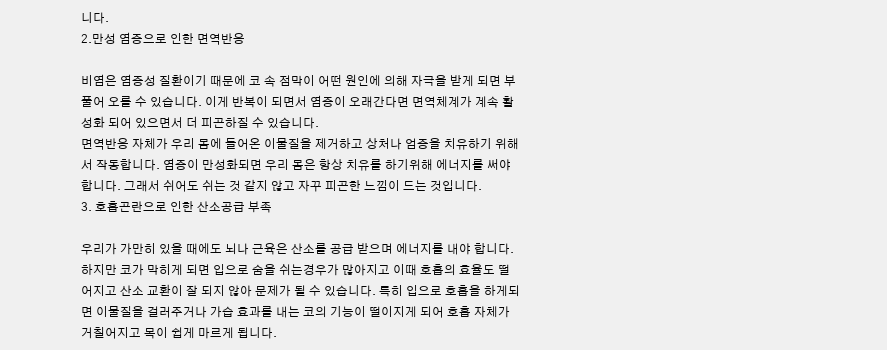니다.
2.만성 염증으로 인한 면역반응

비염은 염증성 질환이기 때문에 코 속 점막이 어떤 원인에 의해 자극을 받게 되면 부풀어 오를 수 있습니다. 이게 반복이 되면서 염증이 오래간다면 면역체계가 계속 활성화 되어 있으면서 더 피곤하질 수 있습니다.
면역반응 자체가 우리 몸에 들어온 이물질을 제거하고 상처나 엄증을 치유하기 위해서 작동합니다. 염증이 만성화되면 우리 몸은 항상 치유를 하기위해 에너지를 써야 합니다. 그래서 쉬어도 쉬는 것 같지 않고 자꾸 피곤한 느낌이 드는 것입니다.
3. 호흡곤란으로 인한 산소공급 부족

우리가 가만히 있을 때에도 뇌나 근육은 산소를 공급 받으며 에너지를 내야 합니다. 하지만 코가 막히게 되면 입으로 숨을 쉬는경우가 많아지고 이때 호흡의 효율도 떨어지고 산소 교환이 잘 되지 않아 문제가 될 수 있습니다. 특히 입으로 호흡을 하게되면 이물질을 걸러주거나 가습 효과를 내는 코의 기능이 떨이지게 되어 호흡 자체가 거칠어지고 목이 쉽게 마르게 됩니다.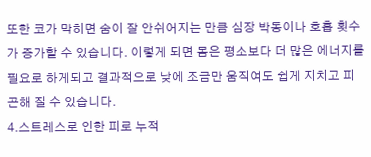또한 코가 막히면 숨이 잘 안쉬어지는 만큼 심장 박동이나 호흡 횟수가 증가할 수 있습니다. 이렇게 되면 몸은 평소보다 더 많은 에너지를 필요로 하게되고 결과적으로 낮에 조금만 움직여도 쉽게 지치고 피곤해 질 수 있습니다.
4.스트레스로 인한 피로 누적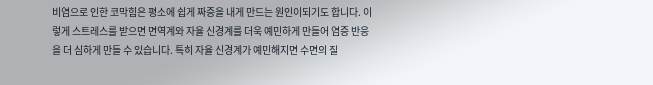비염으로 인한 코막힘은 평소에 쉽게 짜증을 내게 만드는 원인이되기도 합니다. 이렇게 스트레스를 받으면 면역계와 자율 신경계를 더욱 예민하게 만들어 염증 반응을 더 심하게 만들 수 있습니다. 특히 자율 신경계가 예민해지면 수면의 질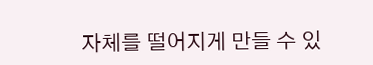자체를 떨어지게 만들 수 있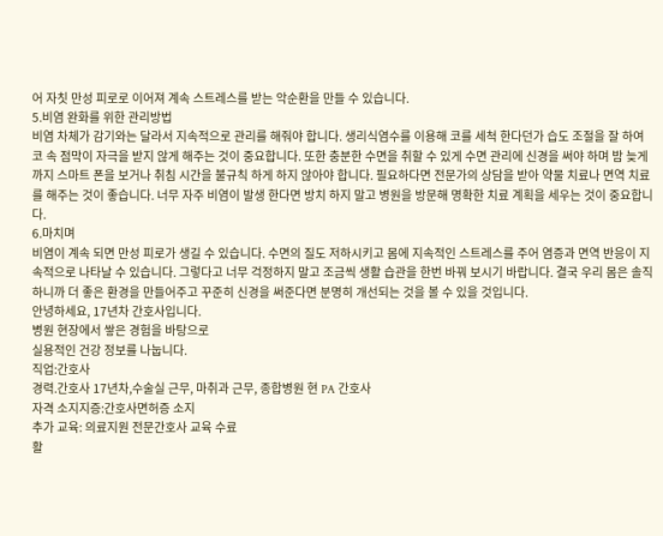어 자칫 만성 피로로 이어져 계속 스트레스를 받는 악순환을 만들 수 있습니다.
5.비염 완화를 위한 관리방법
비염 차체가 감기와는 달라서 지속적으로 관리를 해줘야 합니다. 생리식염수를 이용해 코를 세척 한다던가 습도 조절을 잘 하여 코 속 점막이 자극을 받지 않게 해주는 것이 중요합니다. 또한 충분한 수면을 취할 수 있게 수면 관리에 신경을 써야 하며 밤 늦게 까지 스마트 폰을 보거나 취침 시간을 불규칙 하게 하지 않아야 합니다. 필요하다면 전문가의 상담을 받아 약물 치료나 면역 치료를 해주는 것이 좋습니다. 너무 자주 비염이 발생 한다면 방치 하지 말고 병원을 방문해 명확한 치료 계획을 세우는 것이 중요합니다.
6.마치며
비염이 계속 되면 만성 피로가 생길 수 있습니다. 수면의 질도 저하시키고 몸에 지속적인 스트레스를 주어 염증과 면역 반응이 지속적으로 나타날 수 있습니다. 그렇다고 너무 걱정하지 말고 조금씩 생활 습관을 한번 바꿔 보시기 바랍니다. 결국 우리 몸은 솔직하니까 더 좋은 환경을 만들어주고 꾸준히 신경을 써준다면 분명히 개선되는 것을 볼 수 있을 것입니다.
안녕하세요, 17년차 간호사입니다.
병원 현장에서 쌓은 경험을 바탕으로
실용적인 건강 정보를 나눕니다.
직업:간호사
경력.간호사 17년차,수술실 근무, 마취과 근무, 종합병원 현 PA 간호사
자격 소지지증:간호사면허증 소지
추가 교육: 의료지원 전문간호사 교육 수료
활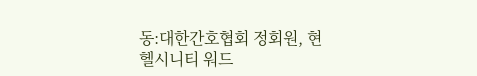동:대한간호협회 정회원, 현 헬시니티 워드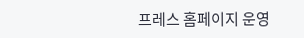프레스 홈페이지 운영